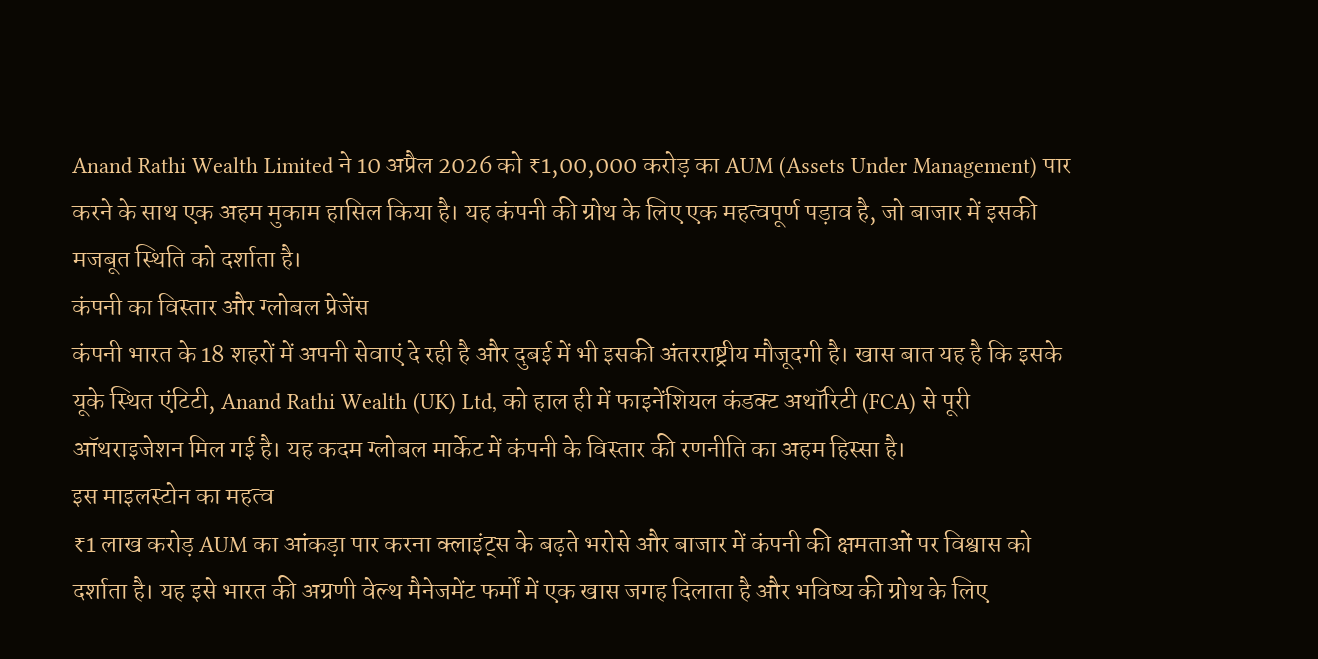Anand Rathi Wealth Limited ने 10 अप्रैल 2026 को ₹1,00,000 करोड़ का AUM (Assets Under Management) पार करने के साथ एक अहम मुकाम हासिल किया है। यह कंपनी की ग्रोथ के लिए एक महत्वपूर्ण पड़ाव है, जो बाजार में इसकी मजबूत स्थिति को दर्शाता है।
कंपनी का विस्तार और ग्लोबल प्रेजेंस
कंपनी भारत के 18 शहरों में अपनी सेवाएं दे रही है और दुबई में भी इसकी अंतरराष्ट्रीय मौजूदगी है। खास बात यह है कि इसके यूके स्थित एंटिटी, Anand Rathi Wealth (UK) Ltd, को हाल ही में फाइनेंशियल कंडक्ट अथॉरिटी (FCA) से पूरी ऑथराइजेशन मिल गई है। यह कदम ग्लोबल मार्केट में कंपनी के विस्तार की रणनीति का अहम हिस्सा है।
इस माइलस्टोन का महत्व
₹1 लाख करोड़ AUM का आंकड़ा पार करना क्लाइंट्स के बढ़ते भरोसे और बाजार में कंपनी की क्षमताओं पर विश्वास को दर्शाता है। यह इसे भारत की अग्रणी वेल्थ मैनेजमेंट फर्मों में एक खास जगह दिलाता है और भविष्य की ग्रोथ के लिए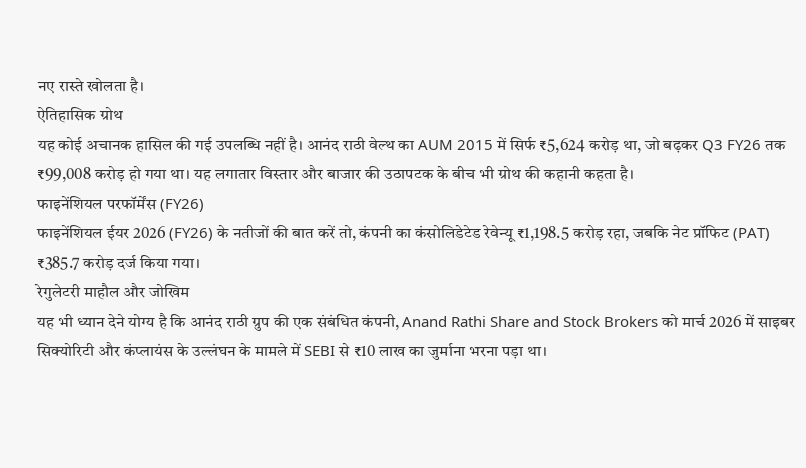नए रास्ते खोलता है।
ऐतिहासिक ग्रोथ
यह कोई अचानक हासिल की गई उपलब्धि नहीं है। आनंद राठी वेल्थ का AUM 2015 में सिर्फ ₹5,624 करोड़ था, जो बढ़कर Q3 FY26 तक ₹99,008 करोड़ हो गया था। यह लगातार विस्तार और बाजार की उठापटक के बीच भी ग्रोथ की कहानी कहता है।
फाइनेंशियल परफॉर्मेंस (FY26)
फाइनेंशियल ईयर 2026 (FY26) के नतीजों की बात करें तो, कंपनी का कंसोलिडेटेड रेवेन्यू ₹1,198.5 करोड़ रहा, जबकि नेट प्रॉफिट (PAT) ₹385.7 करोड़ दर्ज किया गया।
रेगुलेटरी माहौल और जोखिम
यह भी ध्यान देने योग्य है कि आनंद राठी ग्रुप की एक संबंधित कंपनी, Anand Rathi Share and Stock Brokers को मार्च 2026 में साइबर सिक्योरिटी और कंप्लायंस के उल्लंघन के मामले में SEBI से ₹10 लाख का जुर्माना भरना पड़ा था।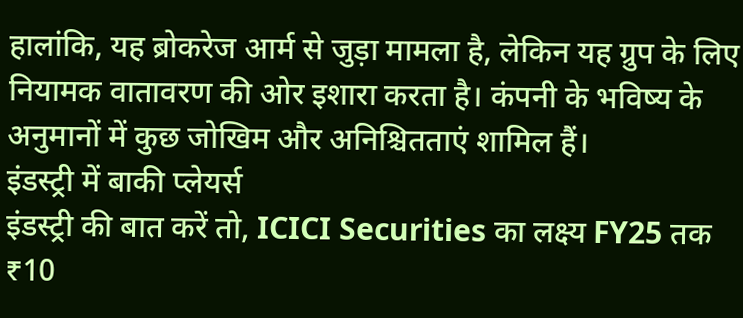हालांकि, यह ब्रोकरेज आर्म से जुड़ा मामला है, लेकिन यह ग्रुप के लिए नियामक वातावरण की ओर इशारा करता है। कंपनी के भविष्य के अनुमानों में कुछ जोखिम और अनिश्चितताएं शामिल हैं।
इंडस्ट्री में बाकी प्लेयर्स
इंडस्ट्री की बात करें तो, ICICI Securities का लक्ष्य FY25 तक ₹10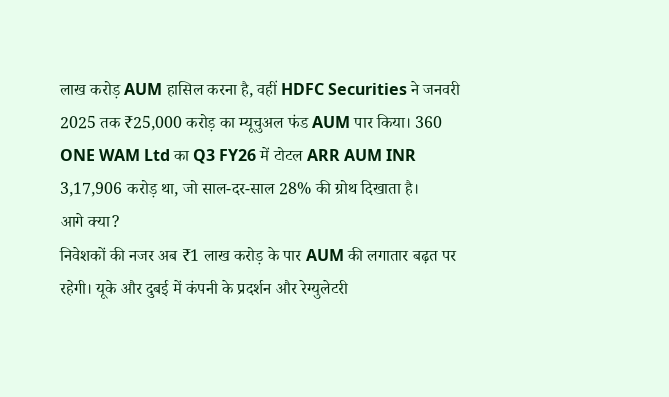लाख करोड़ AUM हासिल करना है, वहीं HDFC Securities ने जनवरी 2025 तक ₹25,000 करोड़ का म्यूचुअल फंड AUM पार किया। 360 ONE WAM Ltd का Q3 FY26 में टोटल ARR AUM INR 3,17,906 करोड़ था, जो साल-दर-साल 28% की ग्रोथ दिखाता है।
आगे क्या?
निवेशकों की नजर अब ₹1 लाख करोड़ के पार AUM की लगातार बढ़त पर रहेगी। यूके और दुबई में कंपनी के प्रदर्शन और रेग्युलेटरी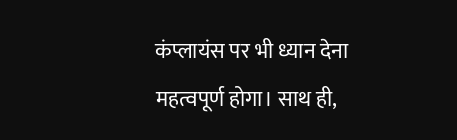कंप्लायंस पर भी ध्यान देना महत्वपूर्ण होगा। साथ ही,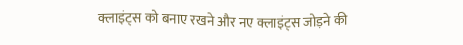क्लाइंट्स को बनाए रखने और नए क्लाइंट्स जोड़ने की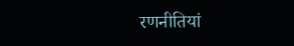रणनीतियां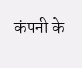कंपनी के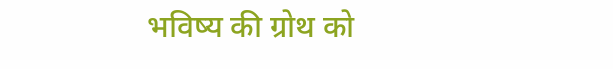भविष्य की ग्रोथ को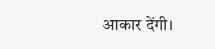आकार देंगी।